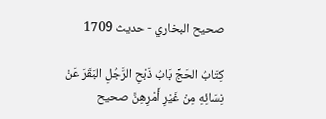صحيح البخاري - حدیث 1709

كِتَابُ الحَجِّ بَابُ ذَبْحِ الرَّجُلِ البَقَرَ عَنْ نِسَائِهِ مِنْ غَيْرِ أَمْرِهِنَّ صحيح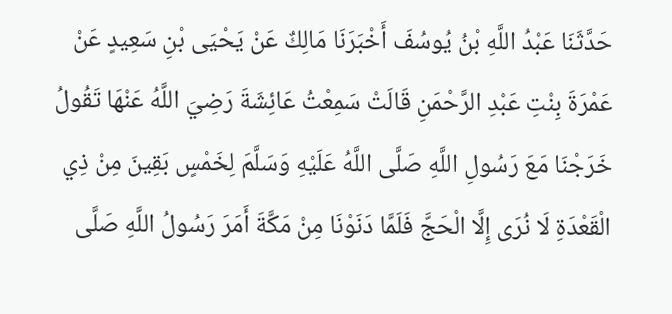حَدَّثَنَا عَبْدُ اللَّهِ بْنُ يُوسُفَ أَخْبَرَنَا مَالِكٌ عَنْ يَحْيَى بْنِ سَعِيدٍ عَنْ عَمْرَةَ بِنْتِ عَبْدِ الرَّحْمَنِ قَالَتْ سَمِعْتُ عَائِشَةَ رَضِيَ اللَّهُ عَنْهَا تَقُولُ خَرَجْنَا مَعَ رَسُولِ اللَّهِ صَلَّى اللَّهُ عَلَيْهِ وَسَلَّمَ لِخَمْسٍ بَقِينَ مِنْ ذِي الْقَعْدَةِ لَا نُرَى إِلَّا الْحَجَّ فَلَمَّا دَنَوْنَا مِنْ مَكَّةَ أَمَرَ رَسُولُ اللَّهِ صَلَّى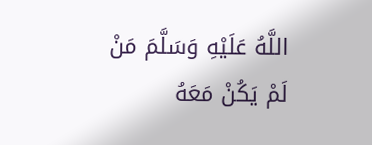اللَّهُ عَلَيْهِ وَسَلَّمَ مَنْ لَمْ يَكُنْ مَعَهُ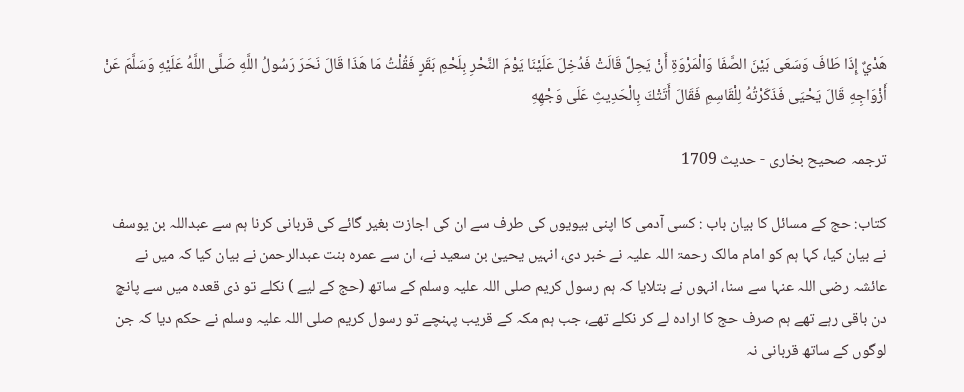هَدْيٌ إِذَا طَافَ وَسَعَى بَيْنَ الصَّفَا وَالْمَرْوَةِ أَنْ يَحِلَّ قَالَتْ فَدُخِلَ عَلَيْنَا يَوْمَ النَّحْرِ بِلَحْمِ بَقَرٍ فَقُلْتُ مَا هَذَا قَالَ نَحَرَ رَسُولُ اللَّهِ صَلَّى اللَّهُ عَلَيْهِ وَسَلَّمَ عَنْ أَزْوَاجِهِ قَالَ يَحْيَى فَذَكَرْتُهُ لِلْقَاسِمِ فَقَالَ أَتَتْكَ بِالْحَدِيثِ عَلَى وَجْهِهِ

ترجمہ صحیح بخاری - حدیث 1709

کتاب: حج کے مسائل کا بیان باب : کسی آدمی کا اپنی بیویوں کی طرف سے ان کی اجازت بغیر گائے کی قربانی کرنا ہم سے عبداللہ بن یوسف نے بیان کیا، کہا ہم کو امام مالک رحمۃ اللہ علیہ نے خبر دی، انہیں یحییٰ بن سعید نے، ان سے عمرہ بنت عبدالرحمن نے بیان کیا کہ میں نے عائشہ رضی اللہ عنہا سے سنا، انہوں نے بتلایا کہ ہم رسول کریم صلی اللہ علیہ وسلم کے ساتھ (حج کے لیے ) نکلے تو ذی قعدہ میں سے پانچ دن باقی رہے تھے ہم صرف حج کا ارادہ لے کر نکلے تھے، جب ہم مکہ کے قریب پہنچے تو رسول کریم صلی اللہ علیہ وسلم نے حکم دیا کہ جن لوگوں کے ساتھ قربانی نہ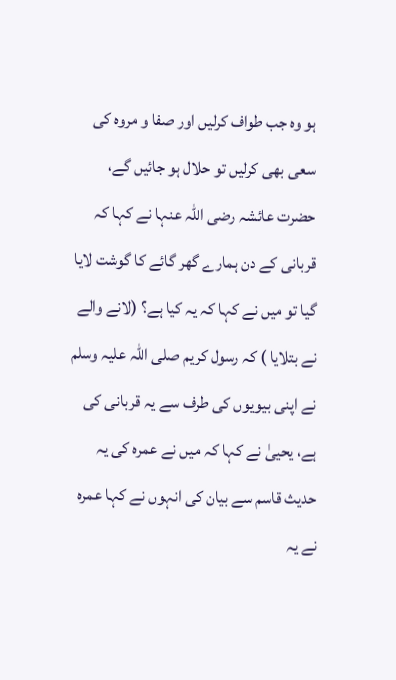ہو وہ جب طواف کرلیں اور صفا و مروہ کی سعی بھی کرلیں تو حلال ہو جائیں گے، حضرت عائشہ رضی اللہ عنہا نے کہا کہ قربانی کے دن ہمارے گھر گائے کا گوشت لایا گیا تو میں نے کہا کہ یہ کیا ہے؟ (لانے والے نے بتلایا ) کہ رسول کریم صلی اللہ علیہ وسلم نے اپنی بیویوں کی طرف سے یہ قربانی کی ہے، یحییٰ نے کہا کہ میں نے عمرہ کی یہ حدیث قاسم سے بیان کی انہوں نے کہا عمرہ نے یہ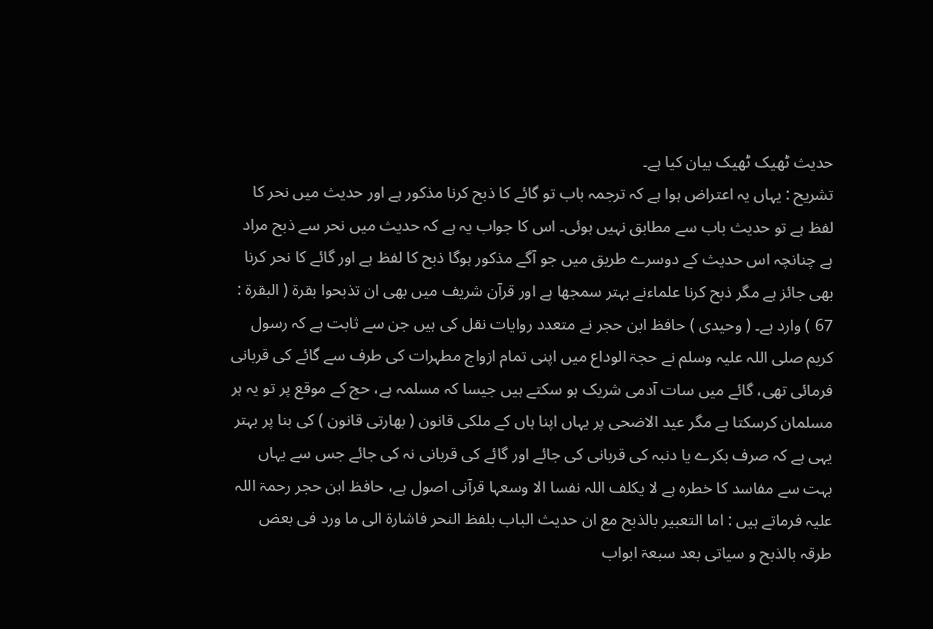حدیث ٹھیک ٹھیک بیان کیا ہے۔
تشریح : یہاں یہ اعتراض ہوا ہے کہ ترجمہ باب تو گائے کا ذبح کرنا مذکور ہے اور حدیث میں نحر کا لفظ ہے تو حدیث باب سے مطابق نہیں ہوئی۔ اس کا جواب یہ ہے کہ حدیث میں نحر سے ذبح مراد ہے چنانچہ اس حدیث کے دوسرے طریق میں جو آگے مذکور ہوگا ذبح کا لفظ ہے اور گائے کا نحر کرنا بھی جائز ہے مگر ذبح کرنا علماءنے بہتر سمجھا ہے اور قرآن شریف میں بھی ان تذبحوا بقرۃ ( البقرۃ : 67 ) وارد ہے۔ ( وحیدی ) حافظ ابن حجر نے متعدد روایات نقل کی ہیں جن سے ثابت ہے کہ رسول کریم صلی اللہ علیہ وسلم نے حجۃ الوداع میں اپنی تمام ازواج مطہرات کی طرف سے گائے کی قربانی فرمائی تھی، گائے میں سات آدمی شریک ہو سکتے ہیں جیسا کہ مسلمہ ہے، حج کے موقع پر تو یہ ہر مسلمان کرسکتا ہے مگر عید الاضحی پر یہاں اپنا ہاں کے ملکی قانون ( بھارتی قانون ) کی بنا پر بہتر یہی ہے کہ صرف بکرے یا دنبہ کی قربانی کی جائے اور گائے کی قربانی نہ کی جائے جس سے یہاں بہت سے مفاسد کا خطرہ ہے لا یکلف اللہ نفسا الا وسعہا قرآنی اصول ہے، حافظ ابن حجر رحمۃ اللہ علیہ فرماتے ہیں : اما التعبیر بالذبح مع ان حدیث الباب بلفظ النحر فاشارۃ الی ما ورد فی بعض طرقہ بالذبح و سیاتی بعد سبعۃ ابواب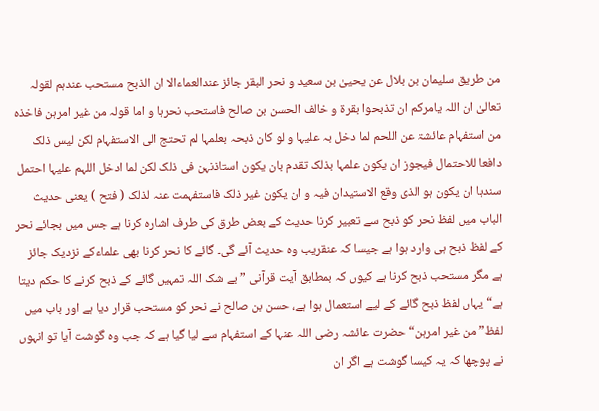من طریق سلیمان بن بلال عن یحییٰ بن سعید و نحر البقر جائز عندالعماءالا ان الذبح مستحب عندہم لقولہ تعالیٰ ان اللہ یامرکم ان تذبحوا بقرۃ و خالف الحسن بن صالح فاستحب نحرہا و اما قولہ من غیر امرہن فاخذہ من استفہام عائشۃ عن اللحم لما دخل بہ علیہا و لو کان ذبحہ بعلمہا لم تحتج الی الاستفہام لکن لیس ذلک دافعا للاحتمال فیجوز ان یکون علمہا بذلک تقدم بان یکون استاذنہن فی ذلک لکن لما ادخل اللہم علیہا احتمل سندہا ان یکون ہو الذی وقع الاستیدان فیہ و ان یکون غیر ذلک فاستفہمت عنہ لذلک ( فتح ) یعنی حدیث الباب میں لفظ نحر کو ذبح سے تعبیر کرنا حدیث کے بعض طرق کی طرف اشارہ کرنا ہے جس میں بجائے نحر کے لفظ ذبح ہی وارد ہوا ہے جیسا کہ عنقریب وہ حدیث آئے گی۔ گائے کا نحر کرنا بھی علماءکے نزدیک جائز ہے مگر مستحب ذبح کرنا ہے کیوں کہ بمطابق آیت قرآنی ”بے شک اللہ تمہیں گائے کے ذبح کرنے کا حکم دیتا ہے“ یہاں لفظ ذبح گائے کے لیے استعمال ہوا ہے، حسن بن صالح نے نحر کو مستحب قرار دیا ہے اور باب میں لفظ” من غیر امرہن“ حضرت عائشہ رضی اللہ عنہا کے استفہام سے لیا گیا ہے کہ جب وہ گوشت آیا تو انہوں نے پوچھا کہ یہ کیسا گوشت ہے اگر ان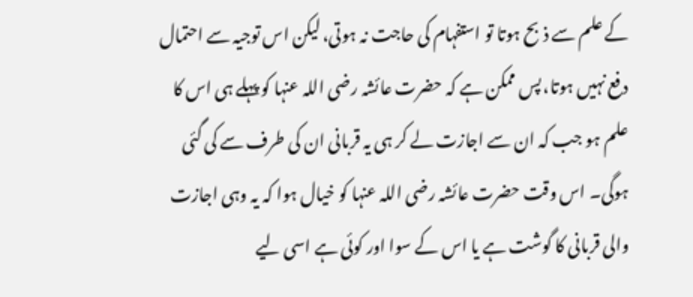کے علم سے ذبح ہوتا تو استفہام کی حاجت نہ ہوتی، لیکن اس توجیہ سے احتمال دفع نہیں ہوتا، پس ممکن ہے کہ حضرت عائشہ رضی اللہ عنہا کو پہلے ہی اس کا علم ہو جب کہ ان سے اجازت لے کر ہی یہ قربانی ان کی طرف سے کی گئی ہوگی۔ اس وقت حضرت عائشہ رضی اللہ عنہا کو خیال ہوا کہ یہ وہی اجازت والی قربانی کا گوشت ہے یا اس کے سوا اور کوئی ہے اسی لیے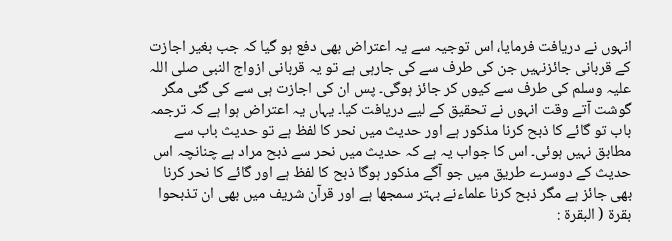انہوں نے دریافت فرمایا، اس توجیہ سے یہ اعتراض بھی دفع ہو گیا کہ جب بغیر اجازت کے قربانی جائزنہیں جن کی طرف سے کی جارہی ہے تو یہ قربانی ازواج النبی صلی اللہ علیہ وسلم کی طرف سے کیوں کر جائز ہوگی۔ پس ان کی اجازت ہی سے کی گئی مگر گوشت آتے وقت انہوں نے تحقیق کے لیے دریافت کیا۔ یہاں یہ اعتراض ہوا ہے کہ ترجمہ باب تو گائے کا ذبح کرنا مذکور ہے اور حدیث میں نحر کا لفظ ہے تو حدیث باب سے مطابق نہیں ہوئی۔ اس کا جواب یہ ہے کہ حدیث میں نحر سے ذبح مراد ہے چنانچہ اس حدیث کے دوسرے طریق میں جو آگے مذکور ہوگا ذبح کا لفظ ہے اور گائے کا نحر کرنا بھی جائز ہے مگر ذبح کرنا علماءنے بہتر سمجھا ہے اور قرآن شریف میں بھی ان تذبحوا بقرۃ ( البقرۃ :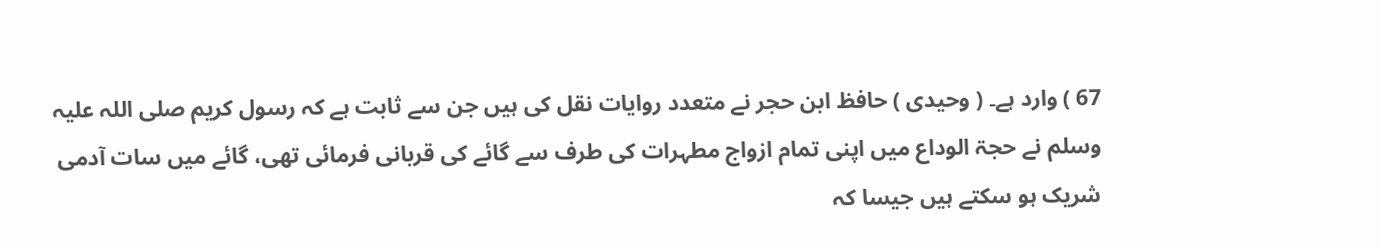67 ) وارد ہے۔ ( وحیدی ) حافظ ابن حجر نے متعدد روایات نقل کی ہیں جن سے ثابت ہے کہ رسول کریم صلی اللہ علیہ وسلم نے حجۃ الوداع میں اپنی تمام ازواج مطہرات کی طرف سے گائے کی قربانی فرمائی تھی، گائے میں سات آدمی شریک ہو سکتے ہیں جیسا کہ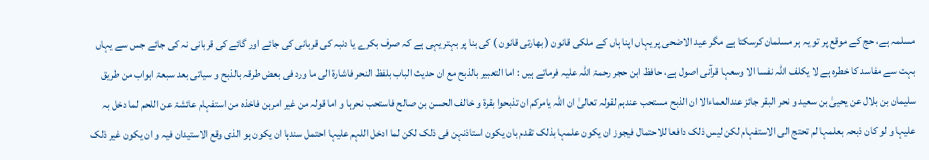مسلمہ ہے، حج کے موقع پر تو یہ ہر مسلمان کرسکتا ہے مگر عید الاضحی پر یہاں اپنا ہاں کے ملکی قانون ( بھارتی قانون ) کی بنا پر بہتر یہی ہے کہ صرف بکرے یا دنبہ کی قربانی کی جائے اور گائے کی قربانی نہ کی جائے جس سے یہاں بہت سے مفاسد کا خطرہ ہے لا یکلف اللہ نفسا الا وسعہا قرآنی اصول ہے، حافظ ابن حجر رحمۃ اللہ علیہ فرماتے ہیں : اما التعبیر بالذبح مع ان حدیث الباب بلفظ النحر فاشارۃ الی ما ورد فی بعض طرقہ بالذبح و سیاتی بعد سبعۃ ابواب من طریق سلیمان بن بلال عن یحییٰ بن سعید و نحر البقر جائز عندالعماءالا ان الذبح مستحب عندہم لقولہ تعالیٰ ان اللہ یامرکم ان تذبحوا بقرۃ و خالف الحسن بن صالح فاستحب نحرہا و اما قولہ من غیر امرہن فاخذہ من استفہام عائشۃ عن اللحم لما دخل بہ علیہا و لو کان ذبحہ بعلمہا لم تحتج الی الاستفہام لکن لیس ذلک دافعا للاحتمال فیجوز ان یکون علمہا بذلک تقدم بان یکون استاذنہن فی ذلک لکن لما ادخل اللہم علیہا احتمل سندہا ان یکون ہو الذی وقع الاستیدان فیہ و ان یکون غیر ذلک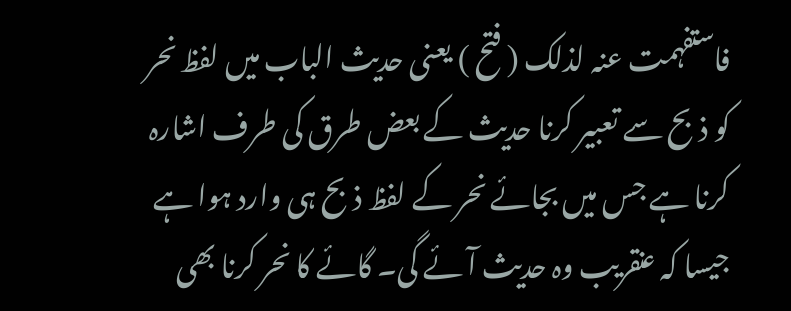فاستفہمت عنہ لذلک ( فتح ) یعنی حدیث الباب میں لفظ نحر کو ذبح سے تعبیر کرنا حدیث کے بعض طرق کی طرف اشارہ کرنا ہے جس میں بجائے نحر کے لفظ ذبح ہی وارد ہوا ہے جیسا کہ عنقریب وہ حدیث آئے گی۔ گائے کا نحر کرنا بھی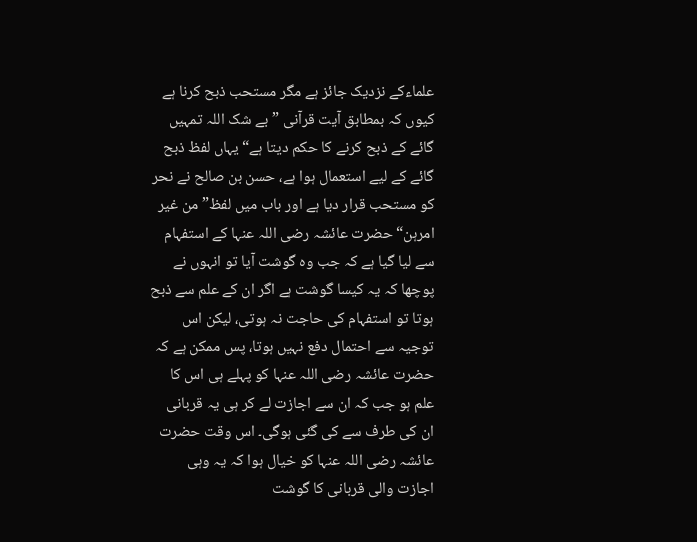علماءکے نزدیک جائز ہے مگر مستحب ذبح کرنا ہے کیوں کہ بمطابق آیت قرآنی ”بے شک اللہ تمہیں گائے کے ذبح کرنے کا حکم دیتا ہے“ یہاں لفظ ذبح گائے کے لیے استعمال ہوا ہے، حسن بن صالح نے نحر کو مستحب قرار دیا ہے اور باب میں لفظ” من غیر امرہن“ حضرت عائشہ رضی اللہ عنہا کے استفہام سے لیا گیا ہے کہ جب وہ گوشت آیا تو انہوں نے پوچھا کہ یہ کیسا گوشت ہے اگر ان کے علم سے ذبح ہوتا تو استفہام کی حاجت نہ ہوتی، لیکن اس توجیہ سے احتمال دفع نہیں ہوتا، پس ممکن ہے کہ حضرت عائشہ رضی اللہ عنہا کو پہلے ہی اس کا علم ہو جب کہ ان سے اجازت لے کر ہی یہ قربانی ان کی طرف سے کی گئی ہوگی۔ اس وقت حضرت عائشہ رضی اللہ عنہا کو خیال ہوا کہ یہ وہی اجازت والی قربانی کا گوشت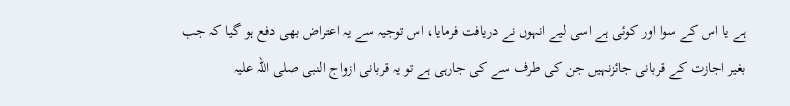ہے یا اس کے سوا اور کوئی ہے اسی لیے انہوں نے دریافت فرمایا، اس توجیہ سے یہ اعتراض بھی دفع ہو گیا کہ جب بغیر اجازت کے قربانی جائزنہیں جن کی طرف سے کی جارہی ہے تو یہ قربانی ازواج النبی صلی اللہ علیہ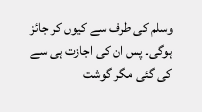وسلم کی طرف سے کیوں کر جائز ہوگی۔ پس ان کی اجازت ہی سے کی گئی مگر گوشت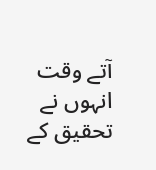آتے وقت انہوں نے تحقیق کے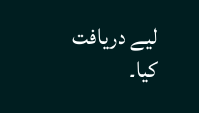لیے دریافت کیا۔